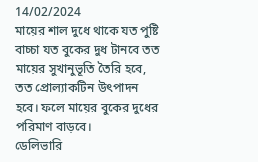14/02/2024
মায়ের শাল দুধে থাকে যত পুষ্টি
বাচ্চা যত বুকের দুধ টানবে তত মায়ের সুখানুভূতি তৈরি হবে, তত প্রোল্যাকটিন উৎপাদন হবে। ফলে মায়ের বুকের দুধের পরিমাণ বাড়বে।
ডেলিভারি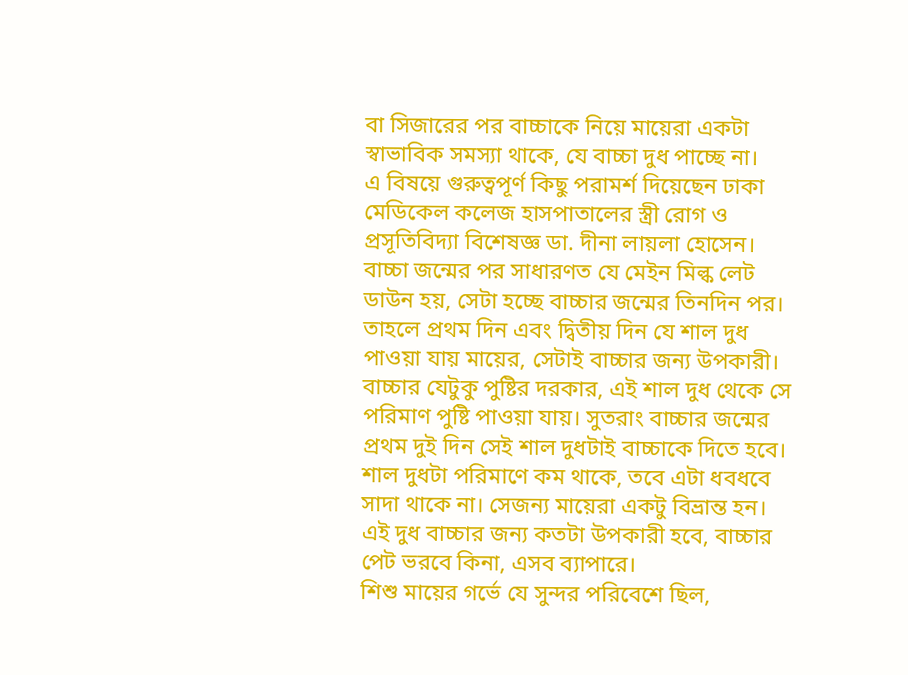বা সিজারের পর বাচ্চাকে নিয়ে মায়েরা একটা স্বাভাবিক সমস্যা থাকে, যে বাচ্চা দুধ পাচ্ছে না।
এ বিষয়ে গুরুত্বপূর্ণ কিছু পরামর্শ দিয়েছেন ঢাকা মেডিকেল কলেজ হাসপাতালের স্ত্রী রোগ ও প্রসূতিবিদ্যা বিশেষজ্ঞ ডা. দীনা লায়লা হোসেন।
বাচ্চা জন্মের পর সাধারণত যে মেইন মিল্ক লেট ডাউন হয়, সেটা হচ্ছে বাচ্চার জন্মের তিনদিন পর। তাহলে প্রথম দিন এবং দ্বিতীয় দিন যে শাল দুধ পাওয়া যায় মায়ের, সেটাই বাচ্চার জন্য উপকারী। বাচ্চার যেটুকু পুষ্টির দরকার, এই শাল দুধ থেকে সে পরিমাণ পুষ্টি পাওয়া যায়। সুতরাং বাচ্চার জন্মের প্রথম দুই দিন সেই শাল দুধটাই বাচ্চাকে দিতে হবে।
শাল দুধটা পরিমাণে কম থাকে, তবে এটা ধবধবে সাদা থাকে না। সেজন্য মায়েরা একটু বিভ্রান্ত হন। এই দুধ বাচ্চার জন্য কতটা উপকারী হবে, বাচ্চার পেট ভরবে কিনা, এসব ব্যাপারে।
শিশু মায়ের গর্ভে যে সুন্দর পরিবেশে ছিল,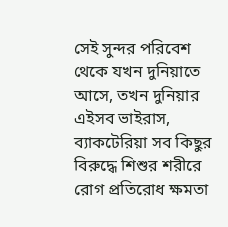সেই সুন্দর পরিবেশ থেকে যখন দুনিয়াতে আসে, তখন দুনিয়ার এইসব ভাইরাস, ব্যাকটেরিয়া সব কিছুর বিরুদ্ধে শিশুর শরীরে রোগ প্রতিরোধ ক্ষমতা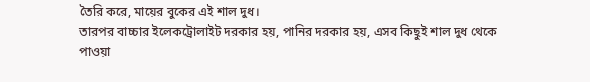তৈরি করে, মায়ের বুকের এই শাল দুধ।
তারপর বাচ্চার ইলেকট্রোলাইট দরকার হয়, পানির দরকার হয়, এসব কিছুই শাল দুধ থেকে পাওয়া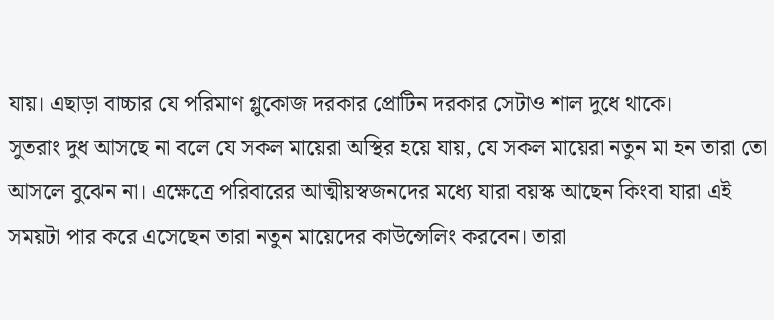যায়। এছাড়া বাচ্চার যে পরিমাণ গ্লুকোজ দরকার প্রোটিন দরকার সেটাও শাল দুধে থাকে।
সুতরাং দুধ আসছে না বলে যে সকল মায়েরা অস্থির হয়ে যায়, যে সকল মায়েরা নতুন মা হন তারা তো আসলে বুঝেন না। এক্ষেত্রে পরিবারের আত্মীয়স্বজনদের মধ্যে যারা বয়স্ক আছেন কিংবা যারা এই সময়টা পার করে এসেছেন তারা নতুন মায়েদের কাউন্সেলিং করবেন। তারা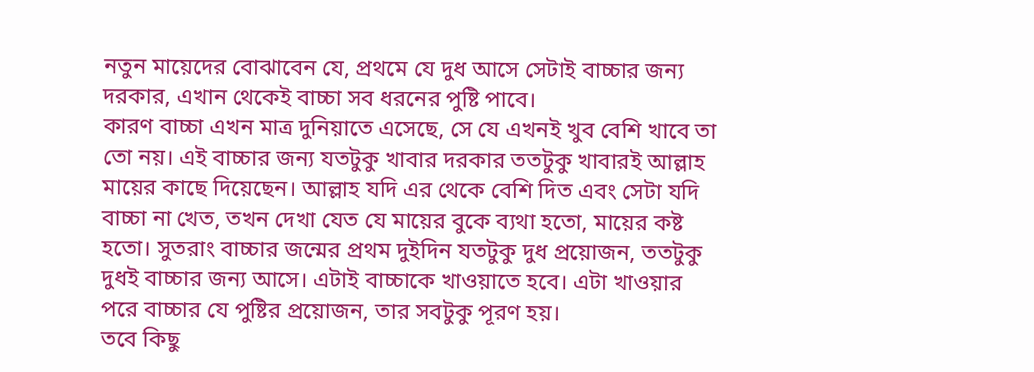নতুন মায়েদের বোঝাবেন যে, প্রথমে যে দুধ আসে সেটাই বাচ্চার জন্য দরকার, এখান থেকেই বাচ্চা সব ধরনের পুষ্টি পাবে।
কারণ বাচ্চা এখন মাত্র দুনিয়াতে এসেছে, সে যে এখনই খুব বেশি খাবে তা তো নয়। এই বাচ্চার জন্য যতটুকু খাবার দরকার ততটুকু খাবারই আল্লাহ মায়ের কাছে দিয়েছেন। আল্লাহ যদি এর থেকে বেশি দিত এবং সেটা যদি বাচ্চা না খেত, তখন দেখা যেত যে মায়ের বুকে ব্যথা হতো, মায়ের কষ্ট হতো। সুতরাং বাচ্চার জন্মের প্রথম দুইদিন যতটুকু দুধ প্রয়োজন, ততটুকু দুধই বাচ্চার জন্য আসে। এটাই বাচ্চাকে খাওয়াতে হবে। এটা খাওয়ার পরে বাচ্চার যে পুষ্টির প্রয়োজন, তার সবটুকু পূরণ হয়।
তবে কিছু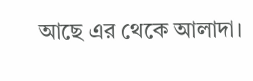আছে এর থেকে আলাদা।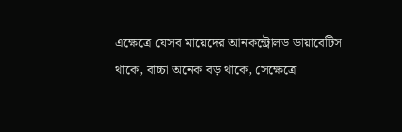এক্ষেত্রে যেসব মায়েদের আনকন্ট্রোলড ডায়াবেটিস থাকে, বাচ্চা অনেক বড় থাকে, সেক্ষেত্রে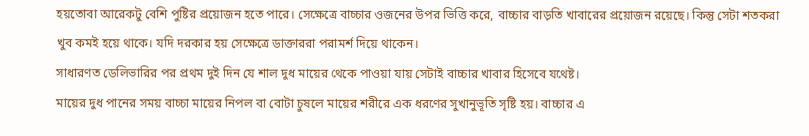হয়তোবা আরেকটু বেশি পুষ্টির প্রয়োজন হতে পারে। সেক্ষেত্রে বাচ্চার ওজনের উপর ভিত্তি করে, বাচ্চার বাড়তি খাবারের প্রয়োজন রয়েছে। কিন্তু সেটা শতকরা খুব কমই হয়ে থাকে। যদি দরকার হয় সেক্ষেত্রে ডাক্তাররা পরামর্শ দিয়ে থাকেন।
সাধারণত ডেলিভারির পর প্রথম দুই দিন যে শাল দুধ মায়ের থেকে পাওয়া যায় সেটাই বাচ্চার খাবার হিসেবে যথেষ্ট।
মায়ের দুধ পানের সময় বাচ্চা মায়ের নিপল বা বোটা চুষলে মায়ের শরীরে এক ধরণের সুখানুভূতি সৃষ্টি হয়। বাচ্চার এ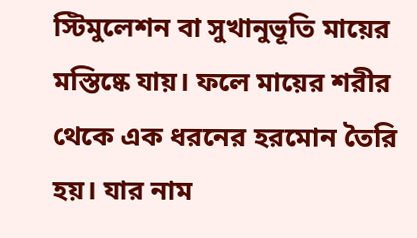স্টিমুলেশন বা সুখানুভূতি মায়ের মস্তিষ্কে যায়। ফলে মায়ের শরীর থেকে এক ধরনের হরমোন তৈরি হয়। যার নাম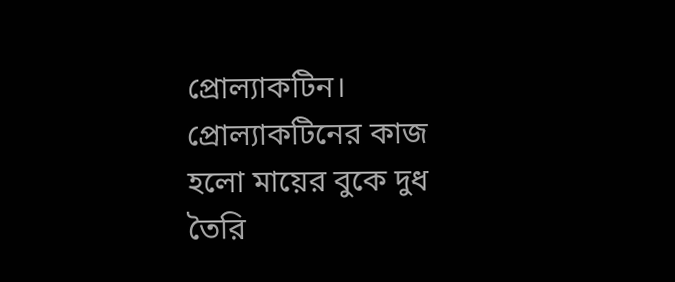প্রোল্যাকটিন। প্রোল্যাকটিনের কাজ হলো মায়ের বুকে দুধ তৈরি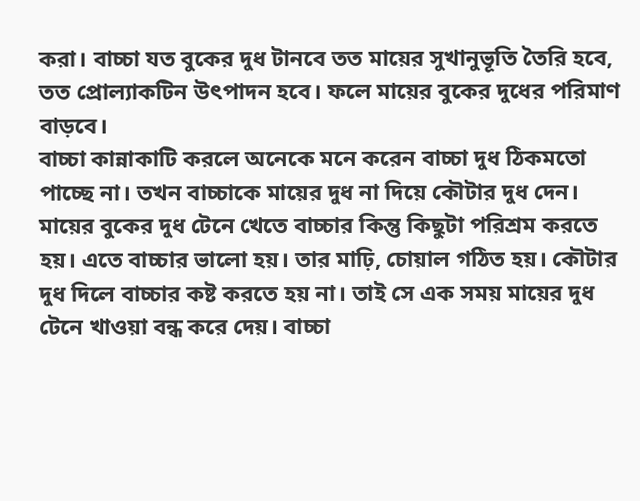করা। বাচ্চা যত বুকের দুধ টানবে তত মায়ের সুখানুভূতি তৈরি হবে, তত প্রোল্যাকটিন উৎপাদন হবে। ফলে মায়ের বুকের দুধের পরিমাণ বাড়বে।
বাচ্চা কান্নাকাটি করলে অনেকে মনে করেন বাচ্চা দুধ ঠিকমতো পাচ্ছে না। তখন বাচ্চাকে মায়ের দুধ না দিয়ে কৌটার দুধ দেন। মায়ের বুকের দুধ টেনে খেতে বাচ্চার কিন্তু কিছুটা পরিশ্রম করতে হয়। এতে বাচ্চার ভালো হয়। তার মাঢ়ি, চোয়াল গঠিত হয়। কৌটার দুধ দিলে বাচ্চার কষ্ট করতে হয় না। তাই সে এক সময় মায়ের দুধ টেনে খাওয়া বন্ধ করে দেয়। বাচ্চা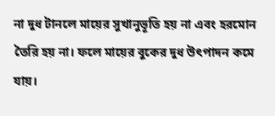না দুধ টানলে মায়ের সুখানুভূতি হয় না এবং হরমোন তৈরি হয় না। ফলে মায়ের বুকের দুধ উৎপাদন কমে যায়।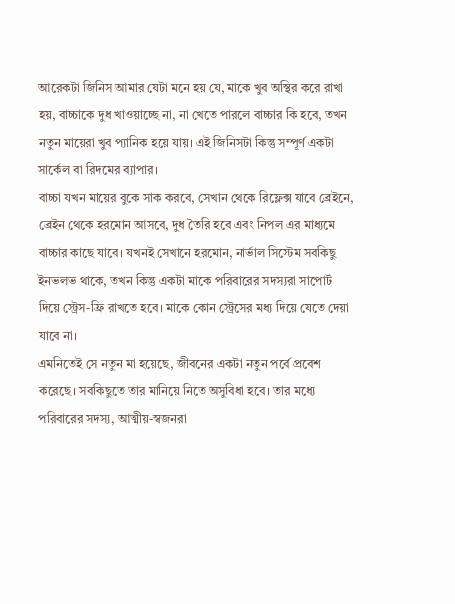আরেকটা জিনিস আমার যেটা মনে হয় যে, মাকে খুব অস্থির করে রাখা হয়, বাচ্চাকে দুধ খাওয়াচ্ছে না, না খেতে পারলে বাচ্চার কি হবে, তখন নতুন মায়েরা খুব প্যানিক হয়ে যায়। এই জিনিসটা কিন্তু সম্পূর্ণ একটা সার্কেল বা রিদমের ব্যাপার।
বাচ্চা যখন মায়ের বুকে সাক করবে, সেখান থেকে রিফ্লেক্স যাবে ব্রেইনে, ব্রেইন থেকে হরমোন আসবে, দুধ তৈরি হবে এবং নিপল এর মাধ্যমে বাচ্চার কাছে যাবে। যখনই সেখানে হরমোন, নার্ভাল সিস্টেম সবকিছু ইনভলভ থাকে, তখন কিন্তু একটা মাকে পরিবারের সদস্যরা সাপোর্ট দিয়ে স্ট্রেস-ফ্রি রাখতে হবে। মাকে কোন স্ট্রেসের মধ্য দিয়ে যেতে দেয়া যাবে না।
এমনিতেই সে নতুন মা হয়েছে, জীবনের একটা নতুন পর্বে প্রবেশ করেছে। সবকিছুতে তার মানিয়ে নিতে অসুবিধা হবে। তার মধ্যে পরিবারের সদস্য, আত্মীয়-স্বজনরা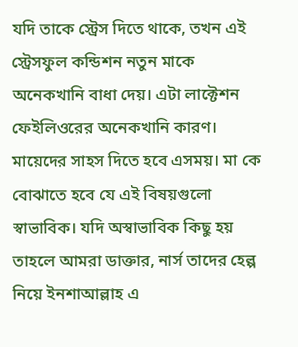যদি তাকে স্ট্রেস দিতে থাকে, তখন এই স্ট্রেসফুল কন্ডিশন নতুন মাকে অনেকখানি বাধা দেয়। এটা লাক্টেশন ফেইলিওরের অনেকখানি কারণ।
মায়েদের সাহস দিতে হবে এসময়। মা কে বোঝাতে হবে যে এই বিষয়গুলো স্বাভাবিক। যদি অস্বাভাবিক কিছু হয় তাহলে আমরা ডাক্তার, নার্স তাদের হেল্প নিয়ে ইনশাআল্লাহ এ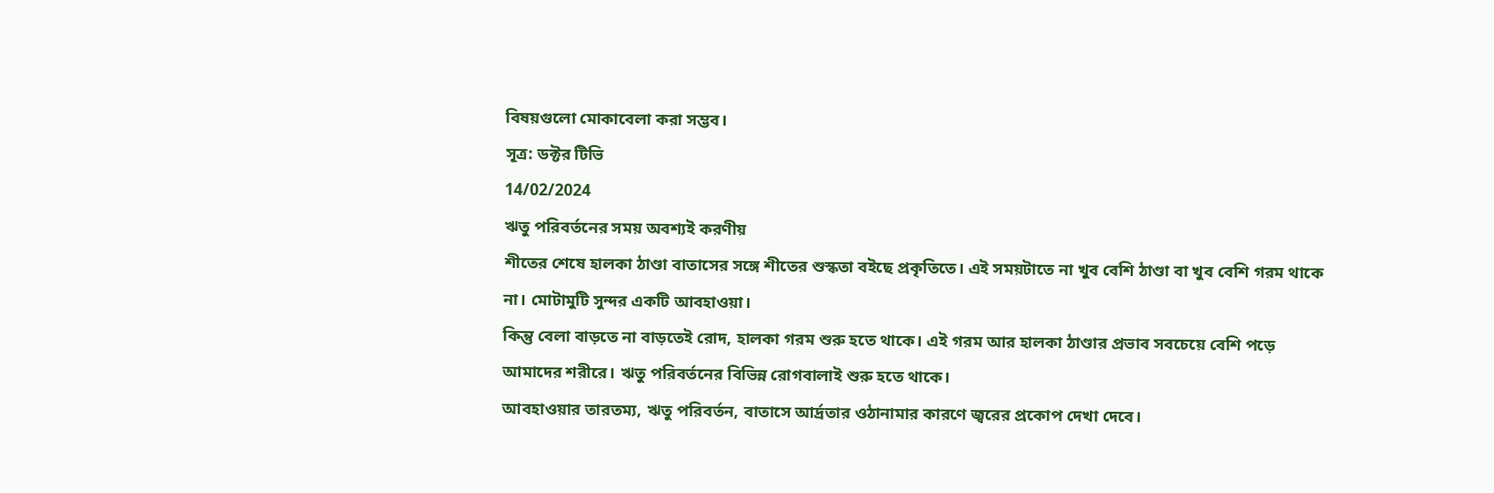বিষয়গুলো মোকাবেলা করা সম্ভব।
সূত্র: ডক্টর টিভি
14/02/2024
ঋতু পরিবর্তনের সময় অবশ্যই করণীয়
শীতের শেষে হালকা ঠাণ্ডা বাতাসের সঙ্গে শীতের শুস্কতা বইছে প্রকৃতিতে। এই সময়টাতে না খুব বেশি ঠাণ্ডা বা খুব বেশি গরম থাকে না। মোটামুটি সুন্দর একটি আবহাওয়া।
কিন্তু বেলা বাড়তে না বাড়তেই রোদ, হালকা গরম শুরু হতে থাকে। এই গরম আর হালকা ঠাণ্ডার প্রভাব সবচেয়ে বেশি পড়ে আমাদের শরীরে। ঋতু পরিবর্তনের বিভিন্ন রোগবালাই শুরু হতে থাকে।
আবহাওয়ার তারতম্য, ঋতু পরিবর্তন, বাতাসে আর্দ্রতার ওঠানামার কারণে জ্বরের প্রকোপ দেখা দেবে।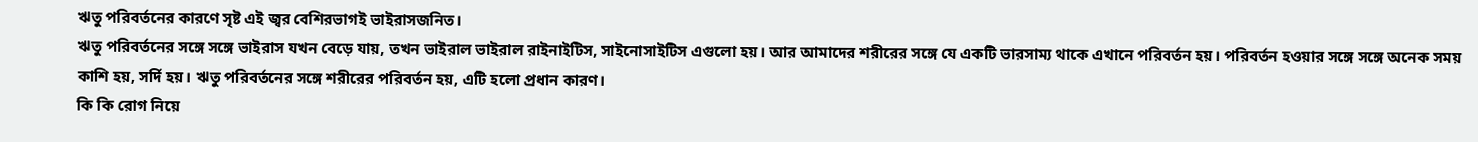ঋতু পরিবর্তনের কারণে সৃষ্ট এই জ্বর বেশিরভাগই ভাইরাসজনিত।
ঋতু পরিবর্তনের সঙ্গে সঙ্গে ভাইরাস যখন বেড়ে যায়, তখন ভাইরাল ভাইরাল রাইনাইটিস, সাইনোসাইটিস এগুলো হয়। আর আমাদের শরীরের সঙ্গে যে একটি ভারসাম্য থাকে এখানে পরিবর্তন হয়। পরিবর্তন হওয়ার সঙ্গে সঙ্গে অনেক সময় কাশি হয়, সর্দি হয়। ঋতু পরিবর্তনের সঙ্গে শরীরের পরিবর্তন হয়, এটি হলো প্রধান কারণ।
কি কি রোগ নিয়ে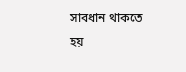সাবধান থাকতে হয়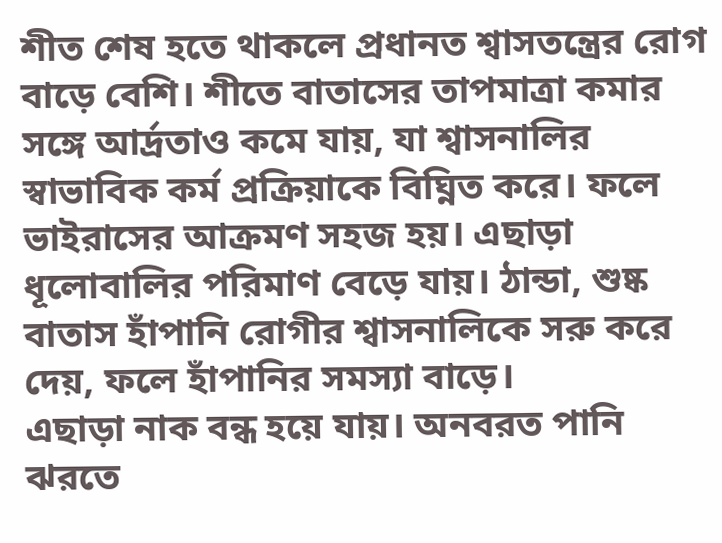শীত শেষ হতে থাকলে প্রধানত শ্বাসতন্ত্রের রোগ বাড়ে বেশি। শীতে বাতাসের তাপমাত্রা কমার সঙ্গে আর্দ্রতাও কমে যায়, যা শ্বাসনালির স্বাভাবিক কর্ম প্রক্রিয়াকে বিঘ্নিত করে। ফলে ভাইরাসের আক্রমণ সহজ হয়। এছাড়া ধূলোবালির পরিমাণ বেড়ে যায়। ঠান্ডা, শুষ্ক বাতাস হাঁপানি রোগীর শ্বাসনালিকে সরু করে দেয়, ফলে হাঁপানির সমস্যা বাড়ে।
এছাড়া নাক বন্ধ হয়ে যায়। অনবরত পানি ঝরতে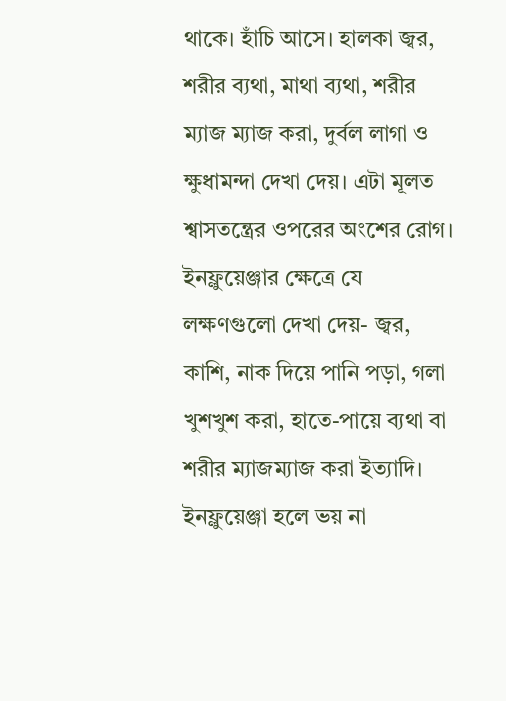থাকে। হাঁচি আসে। হালকা জ্বর, শরীর ব্যথা, মাথা ব্যথা, শরীর ম্যাজ ম্যাজ করা, দুর্বল লাগা ও ক্ষুধামন্দা দেখা দেয়। এটা মূলত শ্বাসতন্ত্রের ওপরের অংশের রোগ।
ইনফ্লুয়েঞ্জার ক্ষেত্রে যে লক্ষণগুলো দেখা দেয়- জ্বর, কাশি, নাক দিয়ে পানি পড়া, গলা খুশখুশ করা, হাতে-পায়ে ব্যথা বা শরীর ম্যাজম্যাজ করা ইত্যাদি। ইনফ্লুয়েঞ্জা হলে ভয় না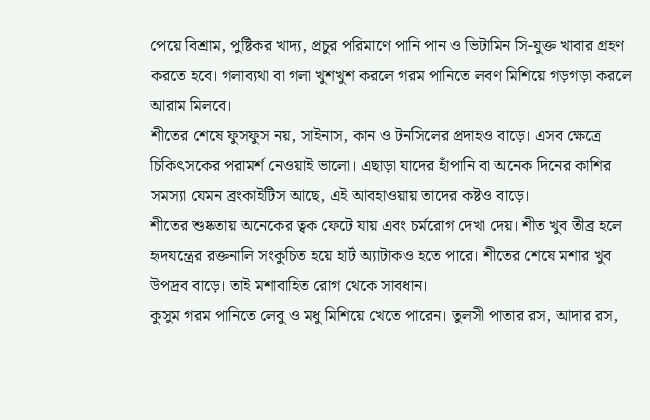পেয়ে বিশ্রাম, পুষ্টিকর খাদ্য, প্রচুর পরিমাণে পানি পান ও ভিটামিন সি-যুক্ত খাবার গ্রহণ করতে হবে। গলাব্যথা বা গলা খুশখুশ করলে গরম পানিতে লবণ মিশিয়ে গড়গড়া করলে আরাম মিলবে।
শীতের শেষে ফুসফুস নয়, সাইনাস, কান ও টনসিলের প্রদাহও বাড়ে। এসব ক্ষেত্রে চিকিৎসকের পরামর্শ নেওয়াই ভালো। এছাড়া যাদের হাঁপানি বা অনেক দিনের কাশির সমস্যা যেমন ব্রংকাইটিস আছে, এই আবহাওয়ায় তাদের কষ্টও বাড়ে।
শীতের শুষ্কতায় অনেকের ত্বক ফেটে যায় এবং চর্মরোগ দেখা দেয়। শীত খুব তীব্র হলে হৃদযন্ত্রের রক্তনালি সংকুচিত হয়ে হার্ট অ্যাটাকও হতে পারে। শীতের শেষে মশার খুব উপদ্রব বাড়ে। তাই মশাবাহিত রোগ থেকে সাবধান।
কুসুম গরম পানিতে লেবু ও মধু মিশিয়ে খেতে পারেন। তুলসী পাতার রস, আদার রস,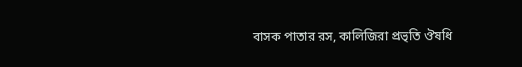বাসক পাতার রস, কালিজিরা প্রভৃতি ঔষধি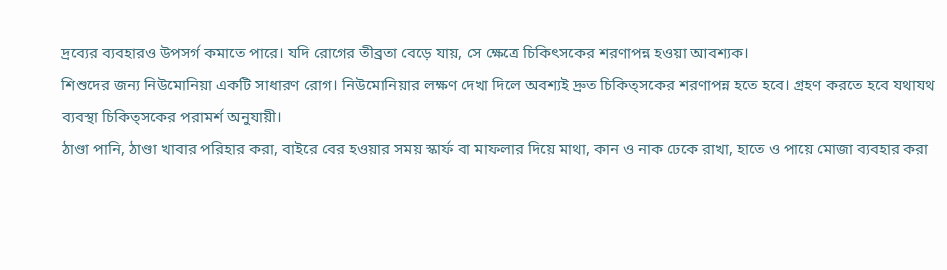দ্রব্যের ব্যবহারও উপসর্গ কমাতে পারে। যদি রোগের তীব্রতা বেড়ে যায়, সে ক্ষেত্রে চিকিৎসকের শরণাপন্ন হওয়া আবশ্যক।
শিশুদের জন্য নিউমোনিয়া একটি সাধারণ রোগ। নিউমোনিয়ার লক্ষণ দেখা দিলে অবশ্যই দ্রুত চিকিত্সকের শরণাপন্ন হতে হবে। গ্রহণ করতে হবে যথাযথ ব্যবস্থা চিকিত্সকের পরামর্শ অনুযায়ী।
ঠাণ্ডা পানি, ঠাণ্ডা খাবার পরিহার করা, বাইরে বের হওয়ার সময় স্কার্ফ বা মাফলার দিয়ে মাথা, কান ও নাক ঢেকে রাখা, হাতে ও পায়ে মোজা ব্যবহার করা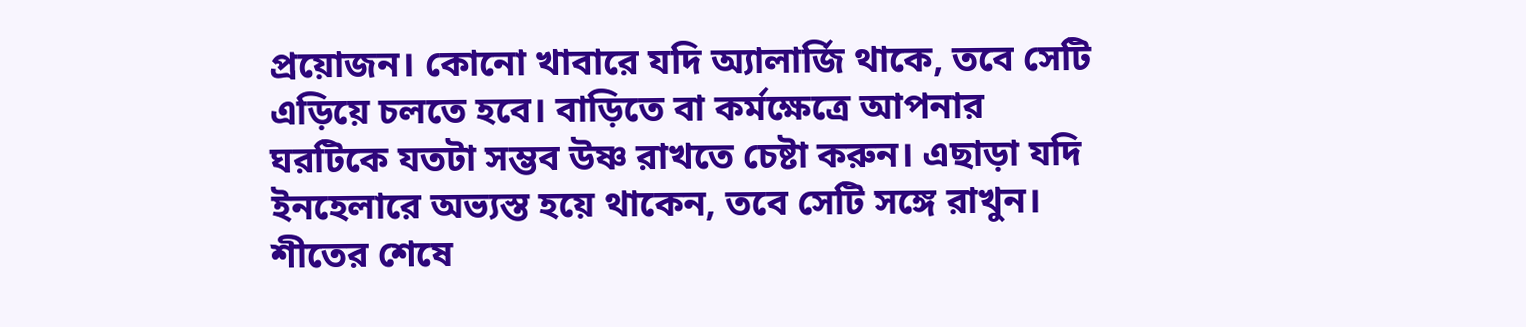প্রয়োজন। কোনো খাবারে যদি অ্যালার্জি থাকে, তবে সেটি এড়িয়ে চলতে হবে। বাড়িতে বা কর্মক্ষেত্রে আপনার ঘরটিকে যতটা সম্ভব উষ্ণ রাখতে চেষ্টা করুন। এছাড়া যদি ইনহেলারে অভ্যস্ত হয়ে থাকেন, তবে সেটি সঙ্গে রাখুন।
শীতের শেষে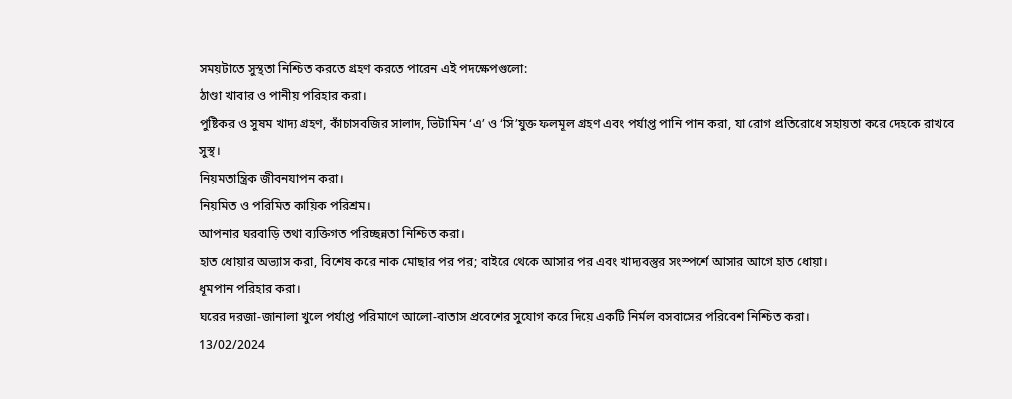সময়টাতে সুস্থতা নিশ্চিত করতে গ্রহণ করতে পারেন এই পদক্ষেপগুলো:
ঠাণ্ডা খাবার ও পানীয় পরিহার করা।
পুষ্টিকর ও সুষম খাদ্য গ্রহণ, কাঁচাসবজির সালাদ, ভিটামিন ‘এ’ ও ‘সি’যুক্ত ফলমূল গ্রহণ এবং পর্যাপ্ত পানি পান করা, যা রোগ প্রতিরোধে সহায়তা করে দেহকে রাখবে সুস্থ।
নিয়মতান্ত্রিক জীবনযাপন করা।
নিয়মিত ও পরিমিত কায়িক পরিশ্রম।
আপনার ঘরবাড়ি তথা ব্যক্তিগত পরিচ্ছন্নতা নিশ্চিত করা।
হাত ধোয়ার অভ্যাস করা, বিশেষ করে নাক মোছার পর পর; বাইরে থেকে আসার পর এবং খাদ্যবস্তুর সংস্পর্শে আসার আগে হাত ধোয়া।
ধূমপান পরিহার করা।
ঘরের দরজা-জানালা খুলে পর্যাপ্ত পরিমাণে আলো-বাতাস প্রবেশের সুযোগ করে দিয়ে একটি নির্মল বসবাসের পরিবেশ নিশ্চিত করা।
13/02/2024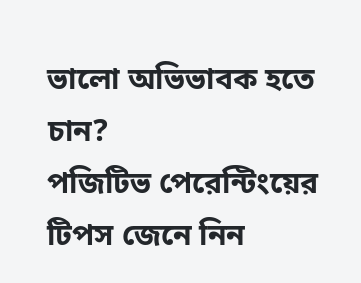ভালো অভিভাবক হতে চান?
পজিটিভ পেরেন্টিংয়ের টিপস জেনে নিন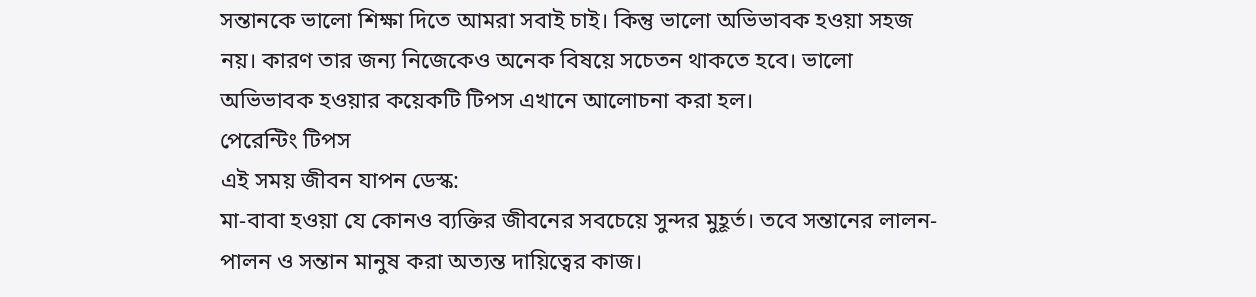সন্তানকে ভালো শিক্ষা দিতে আমরা সবাই চাই। কিন্তু ভালো অভিভাবক হওয়া সহজ নয়। কারণ তার জন্য নিজেকেও অনেক বিষয়ে সচেতন থাকতে হবে। ভালো অভিভাবক হওয়ার কয়েকটি টিপস এখানে আলোচনা করা হল।
পেরেন্টিং টিপস
এই সময় জীবন যাপন ডেস্ক:
মা-বাবা হওয়া যে কোনও ব্যক্তির জীবনের সবচেয়ে সুন্দর মুহূর্ত। তবে সন্তানের লালন-পালন ও সন্তান মানুষ করা অত্যন্ত দায়িত্বের কাজ।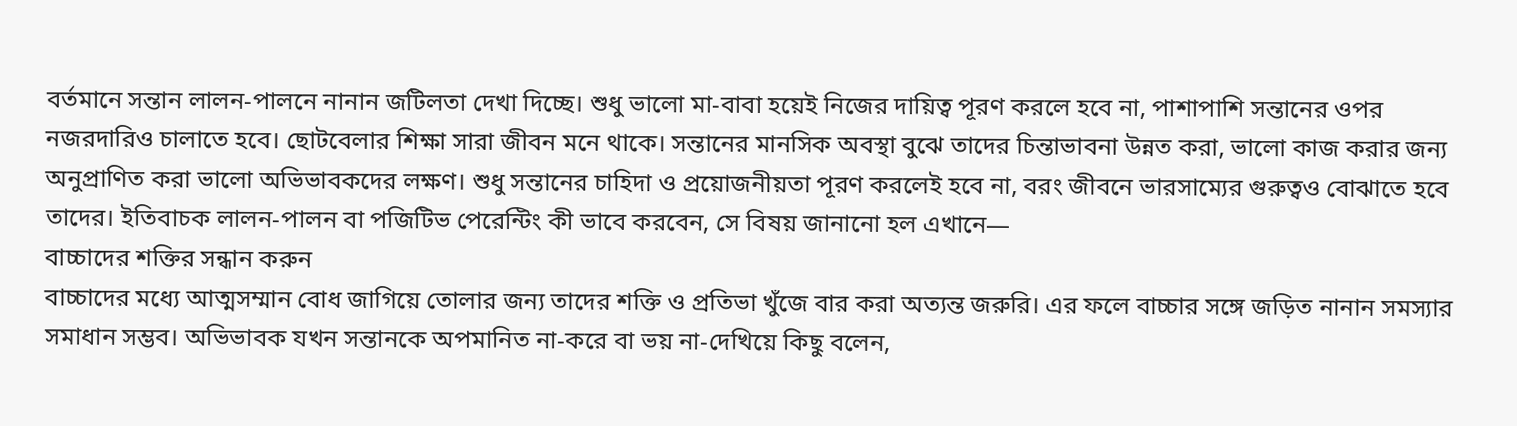বর্তমানে সন্তান লালন-পালনে নানান জটিলতা দেখা দিচ্ছে। শুধু ভালো মা-বাবা হয়েই নিজের দায়িত্ব পূরণ করলে হবে না, পাশাপাশি সন্তানের ওপর নজরদারিও চালাতে হবে। ছোটবেলার শিক্ষা সারা জীবন মনে থাকে। সন্তানের মানসিক অবস্থা বুঝে তাদের চিন্তাভাবনা উন্নত করা, ভালো কাজ করার জন্য অনুপ্রাণিত করা ভালো অভিভাবকদের লক্ষণ। শুধু সন্তানের চাহিদা ও প্রয়োজনীয়তা পূরণ করলেই হবে না, বরং জীবনে ভারসাম্যের গুরুত্বও বোঝাতে হবে তাদের। ইতিবাচক লালন-পালন বা পজিটিভ পেরেন্টিং কী ভাবে করবেন, সে বিষয় জানানো হল এখানে—
বাচ্চাদের শক্তির সন্ধান করুন
বাচ্চাদের মধ্যে আত্মসম্মান বোধ জাগিয়ে তোলার জন্য তাদের শক্তি ও প্রতিভা খুঁজে বার করা অত্যন্ত জরুরি। এর ফলে বাচ্চার সঙ্গে জড়িত নানান সমস্যার সমাধান সম্ভব। অভিভাবক যখন সন্তানকে অপমানিত না-করে বা ভয় না-দেখিয়ে কিছু বলেন,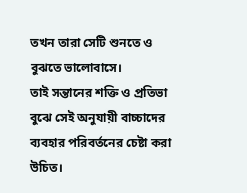তখন তারা সেটি শুনতে ও বুঝতে ভালোবাসে।
তাই সন্তানের শক্তি ও প্রতিভা বুঝে সেই অনুযায়ী বাচ্চাদের ব্যবহার পরিবর্তনের চেষ্টা করা উচিত।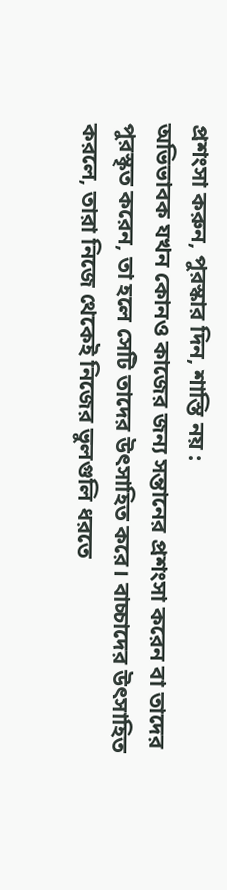প্রশংসা করুন, পুরস্কার দিন, শাস্তি নয় :
অভিভাবক যখন কোনও কাজের জন্য সন্তানের প্রশংসা করেন বা তাদের পুরস্কৃত করেন, তা হলে সেটি তাদের উৎসাহিত করে। বাচ্চাদের উৎসাহিত করলে, তারা নিজে থেকেই নিজের ভুলগুলি ধরতে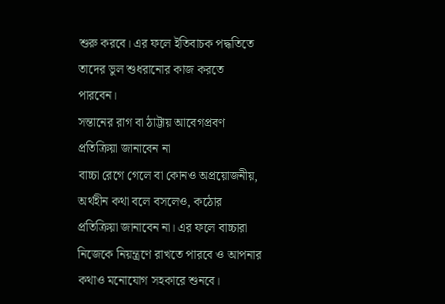শুরু করবে। এর ফলে ইতিবাচক পদ্ধতিতে তাদের ভুল শুধরানোর কাজ করতে পারবেন।
সন্তানের রাগ বা ঠাট্টায় আবেগপ্রবণ প্রতিক্রিয়া জানাবেন না
বাচ্চা রেগে গেলে বা কোনও অপ্রয়োজনীয়, অর্থহীন কথা বলে বসলেও, কঠোর প্রতিক্রিয়া জানাবেন না। এর ফলে বাচ্চারা নিজেকে নিয়ন্ত্রণে রাখতে পারবে ও আপনার কথাও মনোযোগ সহকারে শুনবে।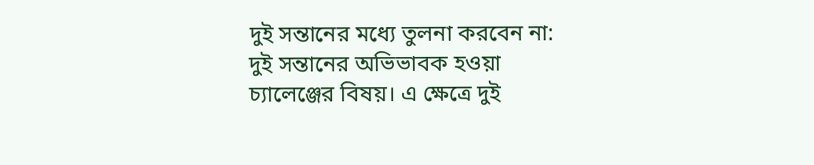দুই সন্তানের মধ্যে তুলনা করবেন না:
দুই সন্তানের অভিভাবক হওয়া চ্যালেঞ্জের বিষয়। এ ক্ষেত্রে দুই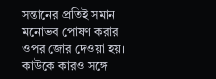সন্তানের প্রতিই সমান মনোভব পোষণ করার ওপর জোর দেওয়া হয়। কাউকে কারও সঙ্গে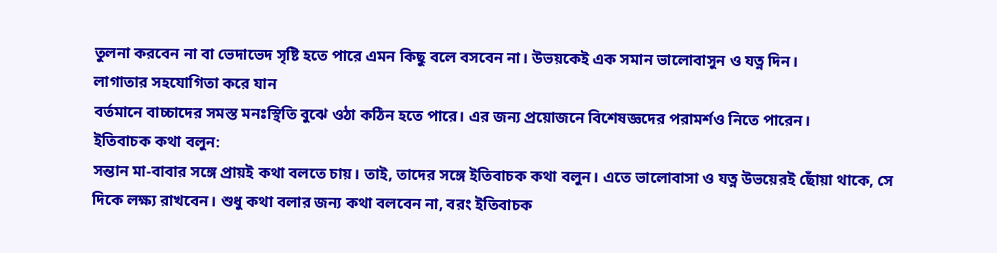তুলনা করবেন না বা ভেদাভেদ সৃষ্টি হতে পারে এমন কিছু বলে বসবেন না। উভয়কেই এক সমান ভালোবাসুন ও যত্ন দিন।
লাগাতার সহযোগিতা করে যান
বর্তমানে বাচ্চাদের সমস্ত মনঃস্থিতি বুঝে ওঠা কঠিন হতে পারে। এর জন্য প্রয়োজনে বিশেষজ্ঞদের পরামর্শও নিতে পারেন।
ইতিবাচক কথা বলুন:
সন্তান মা-বাবার সঙ্গে প্রায়ই কথা বলতে চায়। তাই, তাদের সঙ্গে ইতিবাচক কথা বলুন। এতে ভালোবাসা ও যত্ন উভয়েরই ছোঁয়া থাকে, সে দিকে লক্ষ্য রাখবেন। শুধু কথা বলার জন্য কথা বলবেন না, বরং ইতিবাচক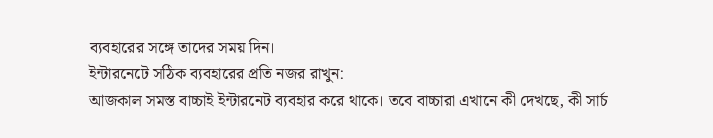ব্যবহারের সঙ্গে তাদের সময় দিন।
ইন্টারনেটে সঠিক ব্যবহারের প্রতি নজর রাখুন:
আজকাল সমস্ত বাচ্চাই ইন্টারনেট ব্যবহার করে থাকে। তবে বাচ্চারা এখানে কী দেখছে, কী সার্চ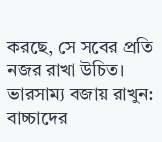করছে, সে সবের প্রতি নজর রাখা উচিত।
ভারসাম্য বজায় রাখুন:
বাচ্চাদের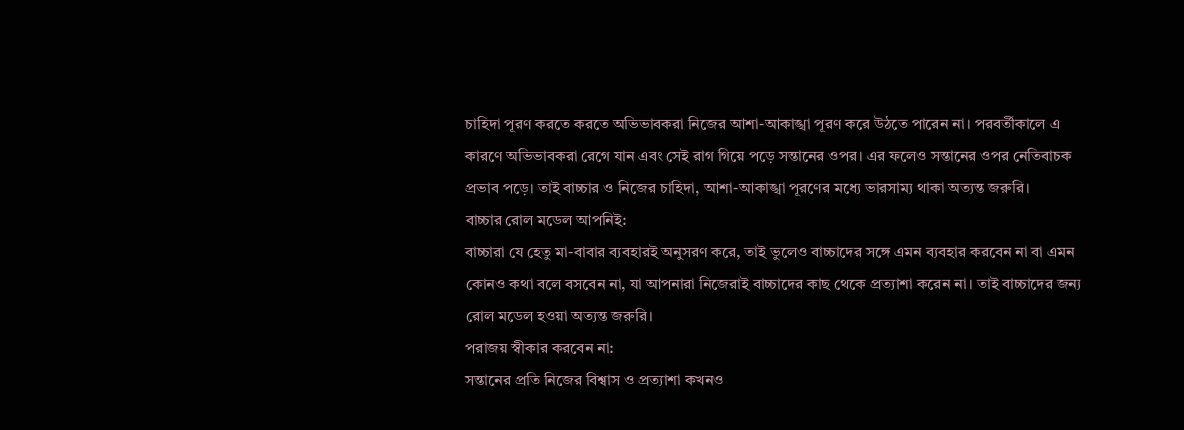চাহিদা পূরণ করতে করতে অভিভাবকরা নিজের আশা-আকাঙ্খা পূরণ করে উঠতে পারেন না। পরবর্তীকালে এ কারণে অভিভাবকরা রেগে যান এবং সেই রাগ গিয়ে পড়ে সন্তানের ওপর। এর ফলেও সন্তানের ওপর নেতিবাচক প্রভাব পড়ে। তাই বাচ্চার ও নিজের চাহিদা, আশা-আকাঙ্খা পূরণের মধ্যে ভারসাম্য থাকা অত্যন্ত জরুরি।
বাচ্চার রোল মডেল আপনিই:
বাচ্চারা যে হেতু মা-বাবার ব্যবহারই অনুসরণ করে, তাই ভুলেও বাচ্চাদের সঙ্গে এমন ব্যবহার করবেন না বা এমন কোনও কথা বলে বসবেন না, যা আপনারা নিজেরাই বাচ্চাদের কাছ থেকে প্রত্যাশা করেন না। তাই বাচ্চাদের জন্য রোল মডেল হওয়া অত্যন্ত জরুরি।
পরাজয় স্বীকার করবেন না:
সন্তানের প্রতি নিজের বিশ্বাস ও প্রত্যাশা কখনও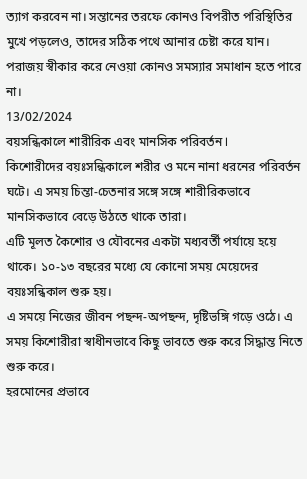ত্যাগ করবেন না। সন্তানের তরফে কোনও বিপরীত পরিস্থিতির মুখে পড়লেও, তাদের সঠিক পথে আনার চেষ্টা করে যান। পরাজয় স্বীকার করে নেওয়া কোনও সমস্যার সমাধান হতে পারে না।
13/02/2024
বয়সন্ধিকালে শারীরিক এবং মানসিক পরিবর্তন I
কিশোরীদের বয়ঃসন্ধিকালে শরীর ও মনে নানা ধরনের পরিবর্তন ঘটে। এ সময় চিন্তা-চেতনার সঙ্গে সঙ্গে শারীরিকভাবে মানসিকভাবে বেড়ে উঠতে থাকে তারা।
এটি মূলত কৈশোর ও যৌবনের একটা মধ্যবর্তী পর্যায়ে হয়ে থাকে। ১০-১৩ বছরের মধ্যে যে কোনো সময় মেয়েদের বয়ঃসন্ধিকাল শুরু হয়।
এ সময়ে নিজের জীবন পছন্দ-অপছন্দ, দৃষ্টিভঙ্গি গড়ে ওঠে। এ সময় কিশোরীরা স্বাধীনভাবে কিছু ভাবতে শুরু করে সিদ্ধান্ত নিতে শুরু করে।
হরমোনের প্রভাবে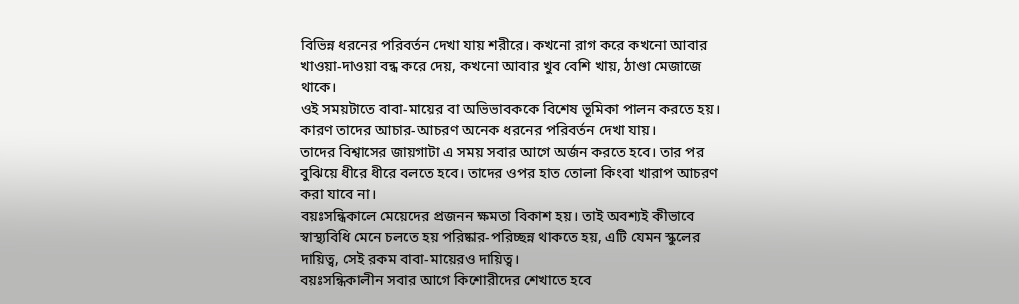বিভিন্ন ধরনের পরিবর্তন দেখা যায় শরীরে। কখনো রাগ করে কখনো আবার খাওয়া-দাওয়া বন্ধ করে দেয়, কখনো আবার খুব বেশি খায়, ঠাণ্ডা মেজাজে থাকে।
ওই সময়টাতে বাবা-মায়ের বা অভিভাবককে বিশেষ ভূমিকা পালন করতে হয়। কারণ তাদের আচার-আচরণ অনেক ধরনের পরিবর্তন দেখা যায়।
তাদের বিশ্বাসের জায়গাটা এ সময় সবার আগে অর্জন করতে হবে। তার পর বুঝিয়ে ধীরে ধীরে বলতে হবে। তাদের ওপর হাত তোলা কিংবা খারাপ আচরণ করা যাবে না।
বয়ঃসন্ধিকালে মেয়েদের প্রজনন ক্ষমতা বিকাশ হয়। তাই অবশ্যই কীভাবে স্বাস্থ্যবিধি মেনে চলতে হয় পরিষ্কার-পরিচ্ছন্ন থাকতে হয়, এটি যেমন স্কুলের দায়িত্ব, সেই রকম বাবা-মায়েরও দায়িত্ব।
বয়ঃসন্ধিকালীন সবার আগে কিশোরীদের শেখাতে হবে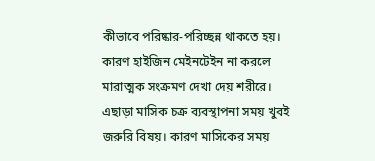কীভাবে পরিষ্কার-পরিচ্ছন্ন থাকতে হয়। কারণ হাইজিন মেইনটেইন না করলে মারাত্মক সংক্রমণ দেখা দেয় শরীরে।
এছাড়া মাসিক চক্র ব্যবস্থাপনা সময় খুবই জরুরি বিষয়। কারণ মাসিকের সময়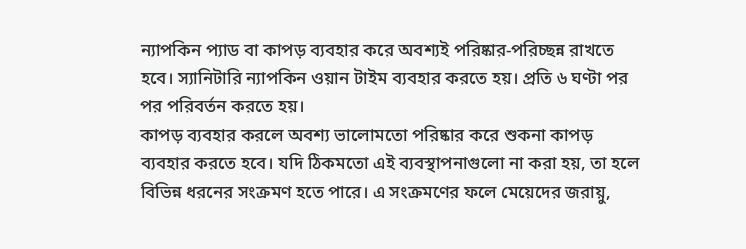ন্যাপকিন প্যাড বা কাপড় ব্যবহার করে অবশ্যই পরিষ্কার-পরিচ্ছন্ন রাখতে হবে। স্যানিটারি ন্যাপকিন ওয়ান টাইম ব্যবহার করতে হয়। প্রতি ৬ ঘণ্টা পর পর পরিবর্তন করতে হয়।
কাপড় ব্যবহার করলে অবশ্য ভালোমতো পরিষ্কার করে শুকনা কাপড় ব্যবহার করতে হবে। যদি ঠিকমতো এই ব্যবস্থাপনাগুলো না করা হয়, তা হলে বিভিন্ন ধরনের সংক্রমণ হতে পারে। এ সংক্রমণের ফলে মেয়েদের জরায়ু,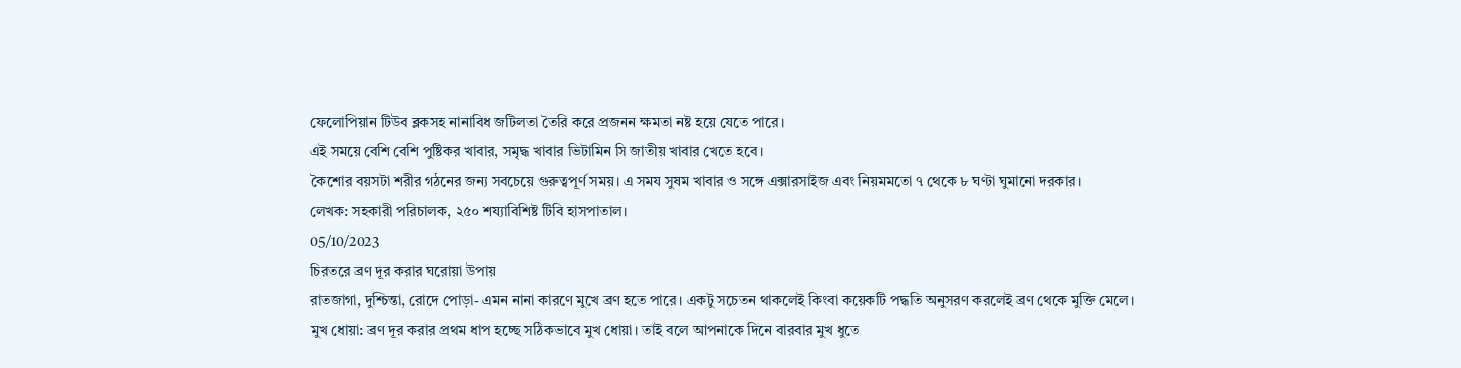ফেলোপিয়ান টিউব ব্লকসহ নানাবিধ জটিলতা তৈরি করে প্রজনন ক্ষমতা নষ্ট হয়ে যেতে পারে।
এই সময়ে বেশি বেশি পুষ্টিকর খাবার, সমৃদ্ধ খাবার ভিটামিন সি জাতীয় খাবার খেতে হবে।
কৈশোর বয়সটা শরীর গঠনের জন্য সবচেয়ে গুরুত্বপূর্ণ সময়। এ সময সুষম খাবার ও সঙ্গে এক্সারসাইজ এবং নিয়মমতো ৭ থেকে ৮ ঘণ্টা ঘুমানো দরকার।
লেখক: সহকারী পরিচালক, ২৫০ শয্যাবিশিষ্ট টিবি হাসপাতাল।
05/10/2023
চিরতরে ব্রণ দূর করার ঘরোয়া উপায়
রাতজাগা, দুশ্চিন্তা, রোদে পোড়া- এমন নানা কারণে মুখে ব্রণ হতে পারে। একটু সচেতন থাকলেই কিংবা কয়েকটি পদ্ধতি অনুসরণ করলেই ব্রণ থেকে মুক্তি মেলে।
মুখ ধোয়া: ব্রণ দূর করার প্রথম ধাপ হচ্ছে সঠিকভাবে মুখ ধোয়া। তাই বলে আপনাকে দিনে বারবার মুখ ধুতে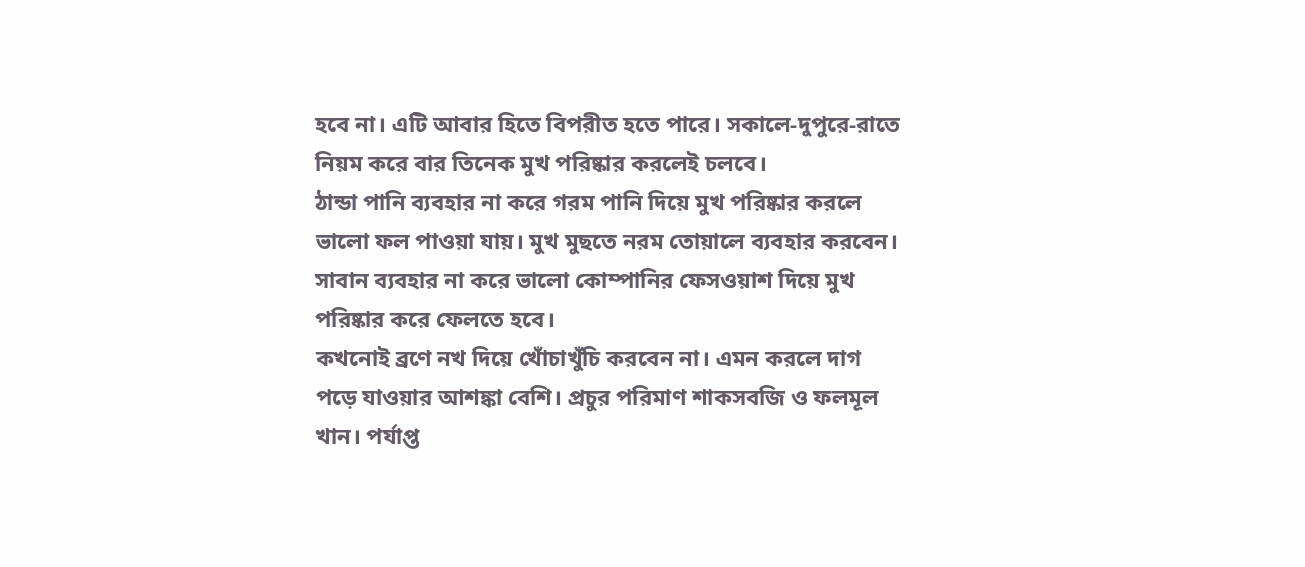হবে না। এটি আবার হিতে বিপরীত হতে পারে। সকালে-দুপুরে-রাতে নিয়ম করে বার তিনেক মুখ পরিষ্কার করলেই চলবে।
ঠান্ডা পানি ব্যবহার না করে গরম পানি দিয়ে মুখ পরিষ্কার করলে ভালো ফল পাওয়া যায়। মুখ মুছতে নরম তোয়ালে ব্যবহার করবেন। সাবান ব্যবহার না করে ভালো কোম্পানির ফেসওয়াশ দিয়ে মুখ পরিষ্কার করে ফেলতে হবে।
কখনোই ব্রণে নখ দিয়ে খোঁচাখুঁচি করবেন না। এমন করলে দাগ পড়ে যাওয়ার আশঙ্কা বেশি। প্রচুর পরিমাণ শাকসবজি ও ফলমূল খান। পর্যাপ্ত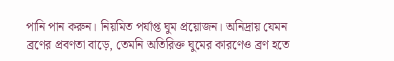পানি পান করুন। নিয়মিত পর্যাপ্ত ঘুম প্রয়োজন। অনিদ্রায় যেমন ব্রণের প্রবণতা বাড়ে, তেমনি অতিরিক্ত ঘুমের কারণেও ব্রণ হতে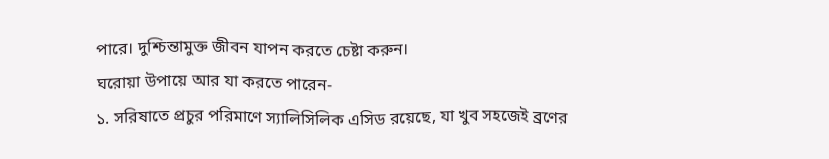পারে। দুশ্চিন্তামুক্ত জীবন যাপন করতে চেষ্টা করুন।
ঘরোয়া উপায়ে আর যা করতে পারেন-
১. সরিষাতে প্রচুর পরিমাণে স্যালিসিলিক এসিড রয়েছে, যা খুব সহজেই ব্রণের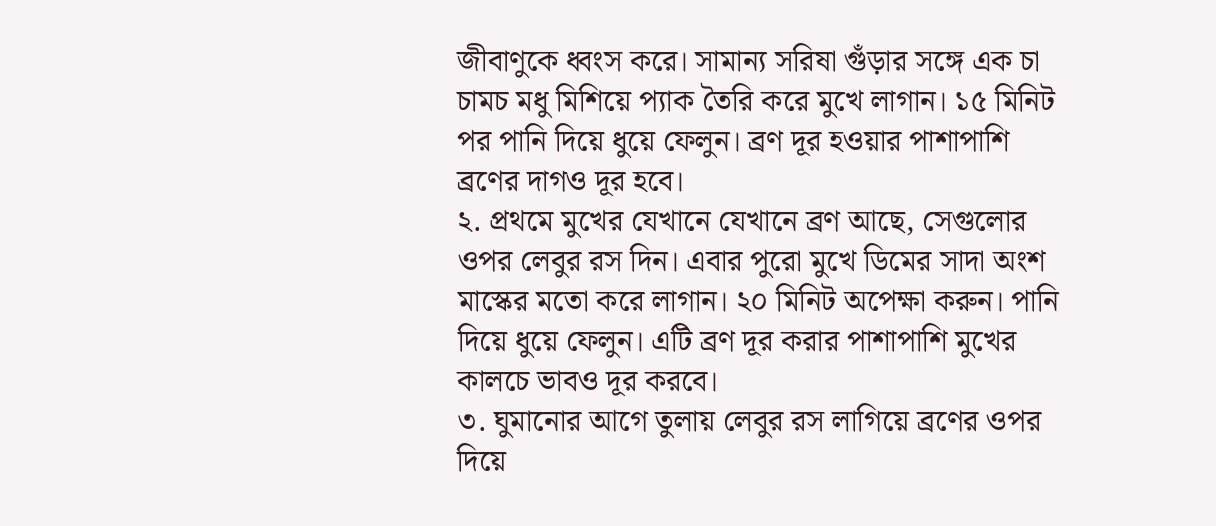জীবাণুকে ধ্বংস করে। সামান্য সরিষা গুঁড়ার সঙ্গে এক চা চামচ মধু মিশিয়ে প্যাক তৈরি করে মুখে লাগান। ১৫ মিনিট পর পানি দিয়ে ধুয়ে ফেলুন। ব্রণ দূর হওয়ার পাশাপাশি ব্রণের দাগও দূর হবে।
২. প্রথমে মুখের যেখানে যেখানে ব্রণ আছে, সেগুলোর ওপর লেবুর রস দিন। এবার পুরো মুখে ডিমের সাদা অংশ মাস্কের মতো করে লাগান। ২০ মিনিট অপেক্ষা করুন। পানি দিয়ে ধুয়ে ফেলুন। এটি ব্রণ দূর করার পাশাপাশি মুখের কালচে ভাবও দূর করবে।
৩. ঘুমানোর আগে তুলায় লেবুর রস লাগিয়ে ব্রণের ওপর দিয়ে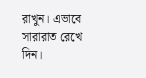রাখুন। এভাবে সারারাত রেখে দিন।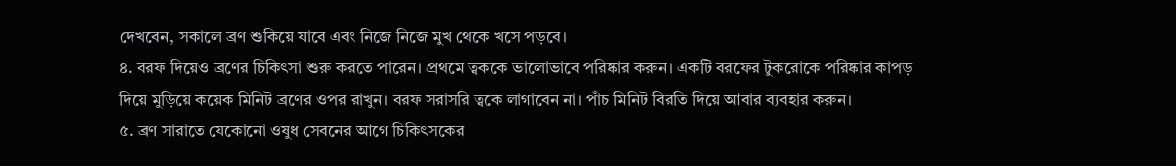দেখবেন, সকালে ব্রণ শুকিয়ে যাবে এবং নিজে নিজে মুখ থেকে খসে পড়বে।
৪. বরফ দিয়েও ব্রণের চিকিৎসা শুরু করতে পারেন। প্রথমে ত্বককে ভালোভাবে পরিষ্কার করুন। একটি বরফের টুকরোকে পরিষ্কার কাপড় দিয়ে মুড়িয়ে কয়েক মিনিট ব্রণের ওপর রাখুন। বরফ সরাসরি ত্বকে লাগাবেন না। পাঁচ মিনিট বিরতি দিয়ে আবার ব্যবহার করুন।
৫. ব্রণ সারাতে যেকোনো ওষুধ সেবনের আগে চিকিৎসকের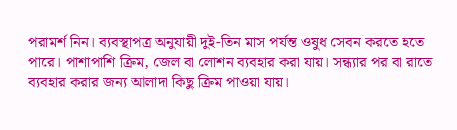পরামর্শ নিন। ব্যবস্থাপত্র অনুযায়ী দুই-তিন মাস পর্যন্ত ওষুধ সেবন করতে হতে পারে। পাশাপাশি ক্রিম, জেল বা লোশন ব্যবহার করা যায়। সন্ধ্যার পর বা রাতে ব্যবহার করার জন্য আলাদা কিছু ক্রিম পাওয়া যায়।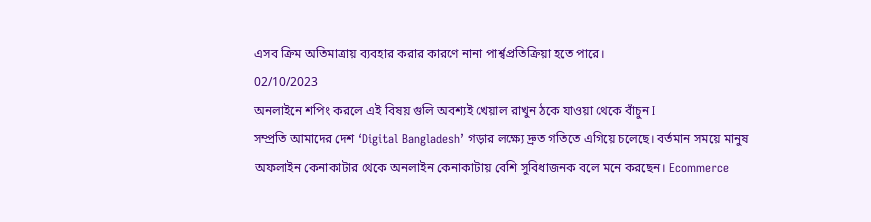এসব ক্রিম অতিমাত্রায় ব্যবহার করার কারণে নানা পার্শ্বপ্রতিক্রিয়া হতে পারে।
02/10/2023
অনলাইনে শপিং করলে এই বিষয় গুলি অবশ্যই খেয়াল রাখুন ঠকে যাওয়া থেকে বাঁচুন I
সম্প্রতি আমাদের দেশ ‘Digital Bangladesh’ গড়ার লক্ষ্যে দ্রুত গতিতে এগিয়ে চলেছে। বর্তমান সময়ে মানুষ অফলাইন কেনাকাটার থেকে অনলাইন কেনাকাটায় বেশি সুবিধাজনক বলে মনে করছেন। Ecommerce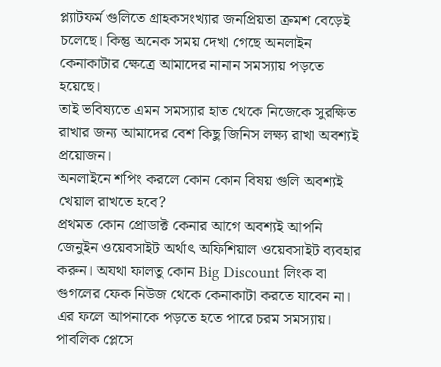প্ল্যাটফর্ম গুলিতে গ্রাহকসংখ্যার জনপ্রিয়তা ক্রমশ বেড়েই চলেছে। কিন্তু অনেক সময় দেখা গেছে অনলাইন কেনাকাটার ক্ষেত্রে আমাদের নানান সমস্যায় পড়তে হয়েছে।
তাই ভবিষ্যতে এমন সমস্যার হাত থেকে নিজেকে সুরক্ষিত রাখার জন্য আমাদের বেশ কিছু জিনিস লক্ষ্য রাখা অবশ্যই প্রয়োজন।
অনলাইনে শপিং করলে কোন কোন বিষয় গুলি অবশ্যই খেয়াল রাখতে হবে?
প্রথমত কোন প্রোডাক্ট কেনার আগে অবশ্যই আপনি জেনুইন ওয়েবসাইট অর্থাৎ অফিশিয়াল ওয়েবসাইট ব্যবহার করুন। অযথা ফালতু কোন Big Discount লিংক বা গুগলের ফেক নিউজ থেকে কেনাকাটা করতে যাবেন না। এর ফলে আপনাকে পড়তে হতে পারে চরম সমস্যায়।
পাবলিক প্লেসে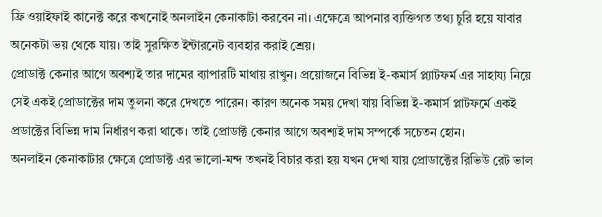ফ্রি ওয়াইফাই কানেক্ট করে কখনোই অনলাইন কেনাকাটা করবেন না। এক্ষেত্রে আপনার ব্যক্তিগত তথ্য চুরি হয়ে যাবার অনেকটা ভয় থেকে যায়। তাই সুরক্ষিত ইন্টারনেট ব্যবহার করাই শ্রেয়।
প্রোডাক্ট কেনার আগে অবশ্যই তার দামের ব্যাপারটি মাথায় রাখুন। প্রয়োজনে বিভিন্ন ই-কমার্স প্ল্যাটফর্ম এর সাহায্য নিয়ে সেই একই প্রোডাক্টের দাম তুলনা করে দেখতে পারেন। কারণ অনেক সময় দেখা যায় বিভিন্ন ই-কমার্স প্লাটফর্মে একই প্রডাক্টের বিভিন্ন দাম নির্ধারণ করা থাকে। তাই প্রোডাক্ট কেনার আগে অবশ্যই দাম সম্পর্কে সচেতন হোন।
অনলাইন কেনাকাটার ক্ষেত্রে প্রোডাক্ট এর ভালো-মন্দ তখনই বিচার করা হয় যখন দেখা যায় প্রোডাক্টের রিভিউ রেট ভাল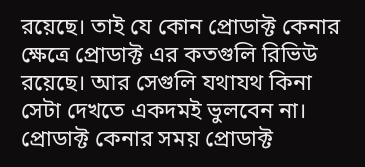রয়েছে। তাই যে কোন প্রোডাক্ট কেনার ক্ষেত্রে প্রোডাক্ট এর কতগুলি রিভিউ রয়েছে। আর সেগুলি যথাযথ কিনা সেটা দেখতে একদমই ভুলবেন না।
প্রোডাক্ট কেনার সময় প্রোডাক্ট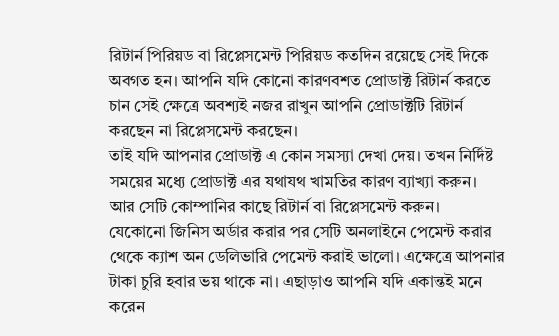রিটার্ন পিরিয়ড বা রিপ্লেসমেন্ট পিরিয়ড কতদিন রয়েছে সেই দিকে অবগত হন। আপনি যদি কোনো কারণবশত প্রোডাক্ট রিটার্ন করতে চান সেই ক্ষেত্রে অবশ্যই নজর রাখুন আপনি প্রোডাক্টটি রিটার্ন করছেন না রিপ্লেসমেন্ট করছেন।
তাই যদি আপনার প্রোডাক্ট এ কোন সমস্যা দেখা দেয়। তখন নির্দিষ্ট সময়ের মধ্যে প্রোডাক্ট এর যথাযথ খামতির কারণ ব্যাখ্যা করুন। আর সেটি কোম্পানির কাছে রিটার্ন বা রিপ্লেসমেন্ট করুন।
যেকোনো জিনিস অর্ডার করার পর সেটি অনলাইনে পেমেন্ট করার থেকে ক্যাশ অন ডেলিভারি পেমেন্ট করাই ভালো। এক্ষেত্রে আপনার টাকা চুরি হবার ভয় থাকে না। এছাড়াও আপনি যদি একান্তই মনে করেন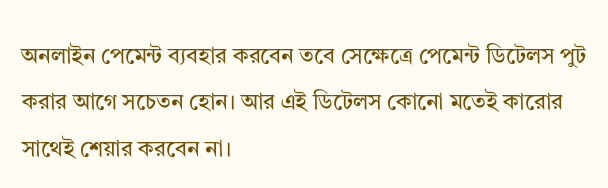অনলাইন পেমেন্ট ব্যবহার করবেন তবে সেক্ষেত্রে পেমেন্ট ডিটেলস পুট করার আগে সচেতন হোন। আর এই ডিটেলস কোনো মতেই কারোর সাথেই শেয়ার করবেন না।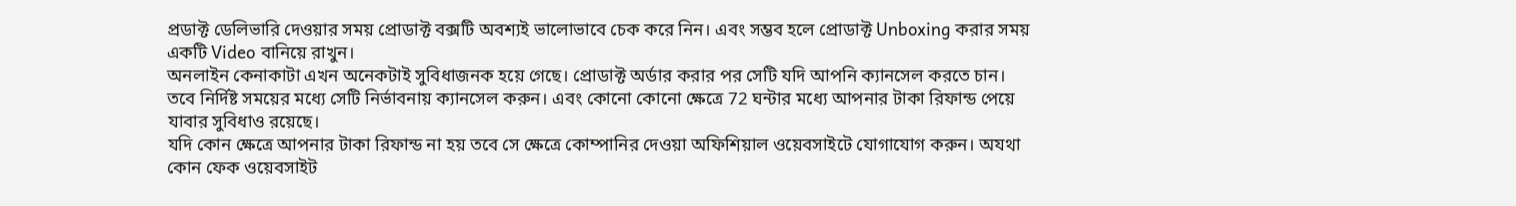প্রডাক্ট ডেলিভারি দেওয়ার সময় প্রোডাক্ট বক্সটি অবশ্যই ভালোভাবে চেক করে নিন। এবং সম্ভব হলে প্রোডাক্ট Unboxing করার সময় একটি Video বানিয়ে রাখুন।
অনলাইন কেনাকাটা এখন অনেকটাই সুবিধাজনক হয়ে গেছে। প্রোডাক্ট অর্ডার করার পর সেটি যদি আপনি ক্যানসেল করতে চান। তবে নির্দিষ্ট সময়ের মধ্যে সেটি নির্ভাবনায় ক্যানসেল করুন। এবং কোনো কোনো ক্ষেত্রে 72 ঘন্টার মধ্যে আপনার টাকা রিফান্ড পেয়ে যাবার সুবিধাও রয়েছে।
যদি কোন ক্ষেত্রে আপনার টাকা রিফান্ড না হয় তবে সে ক্ষেত্রে কোম্পানির দেওয়া অফিশিয়াল ওয়েবসাইটে যোগাযোগ করুন। অযথা কোন ফেক ওয়েবসাইট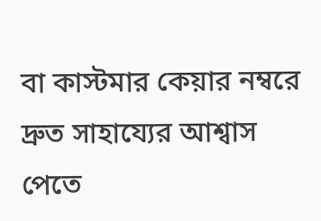বা কাস্টমার কেয়ার নম্বরে দ্রুত সাহায্যের আশ্বাস পেতে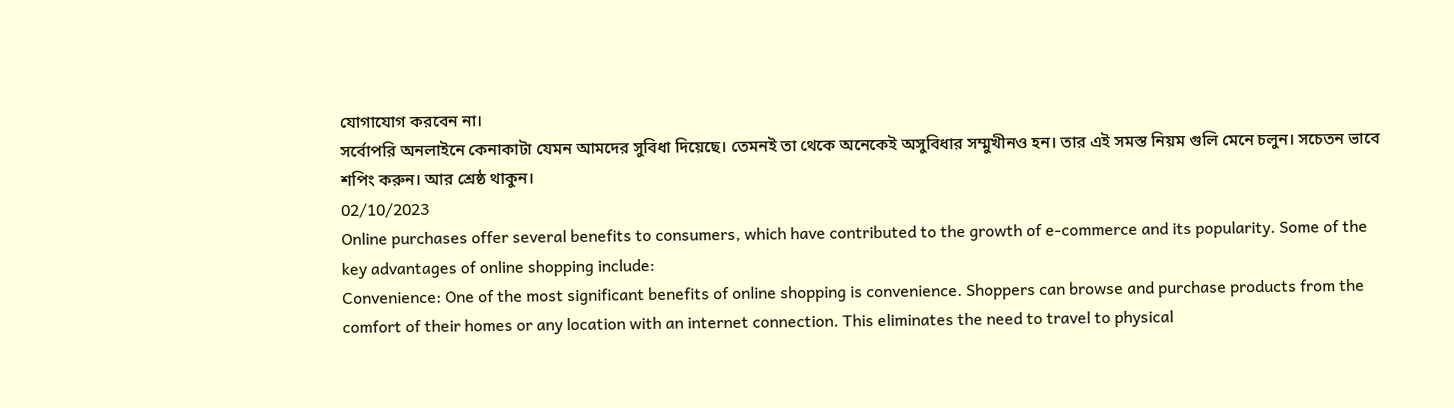যোগাযোগ করবেন না।
সর্বোপরি অনলাইনে কেনাকাটা যেমন আমদের সুবিধা দিয়েছে। তেমনই তা থেকে অনেকেই অসুবিধার সম্মুখীনও হন। তার এই সমস্ত নিয়ম গুলি মেনে চলুন। সচেতন ভাবে শপিং করুন। আর শ্রেষ্ঠ থাকুন।
02/10/2023
Online purchases offer several benefits to consumers, which have contributed to the growth of e-commerce and its popularity. Some of the key advantages of online shopping include:
Convenience: One of the most significant benefits of online shopping is convenience. Shoppers can browse and purchase products from the comfort of their homes or any location with an internet connection. This eliminates the need to travel to physical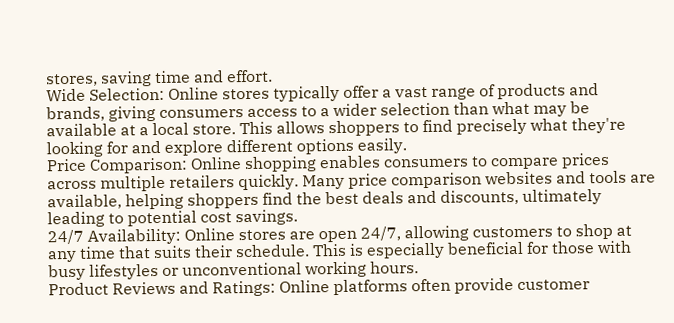stores, saving time and effort.
Wide Selection: Online stores typically offer a vast range of products and brands, giving consumers access to a wider selection than what may be available at a local store. This allows shoppers to find precisely what they're looking for and explore different options easily.
Price Comparison: Online shopping enables consumers to compare prices across multiple retailers quickly. Many price comparison websites and tools are available, helping shoppers find the best deals and discounts, ultimately leading to potential cost savings.
24/7 Availability: Online stores are open 24/7, allowing customers to shop at any time that suits their schedule. This is especially beneficial for those with busy lifestyles or unconventional working hours.
Product Reviews and Ratings: Online platforms often provide customer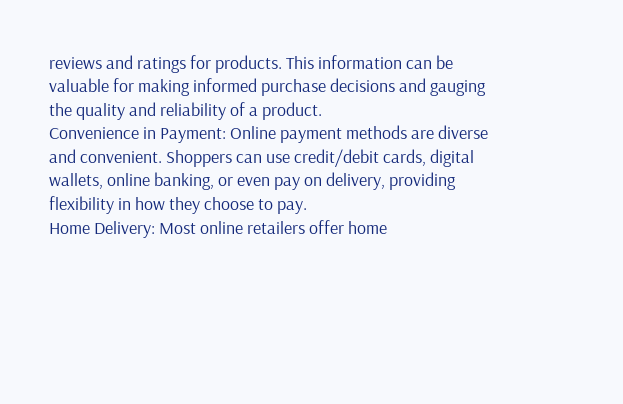reviews and ratings for products. This information can be valuable for making informed purchase decisions and gauging the quality and reliability of a product.
Convenience in Payment: Online payment methods are diverse and convenient. Shoppers can use credit/debit cards, digital wallets, online banking, or even pay on delivery, providing flexibility in how they choose to pay.
Home Delivery: Most online retailers offer home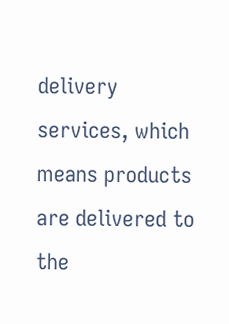delivery services, which means products are delivered to the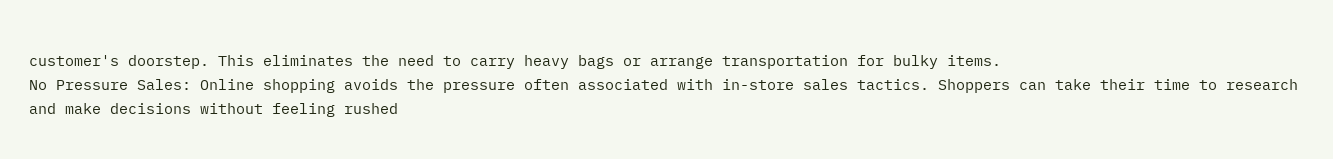customer's doorstep. This eliminates the need to carry heavy bags or arrange transportation for bulky items.
No Pressure Sales: Online shopping avoids the pressure often associated with in-store sales tactics. Shoppers can take their time to research and make decisions without feeling rushed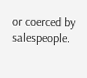or coerced by salespeople.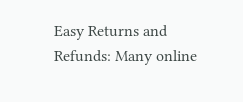Easy Returns and Refunds: Many online